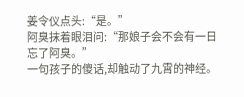姜令仪点头:“是。”
阿臭抹着眼泪问:“那娘子会不会有一日忘了阿臭。”
一句孩子的傻话,却触动了九霄的神经。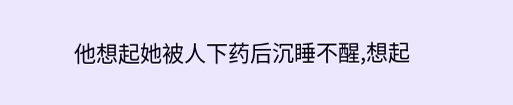他想起她被人下药后沉睡不醒,想起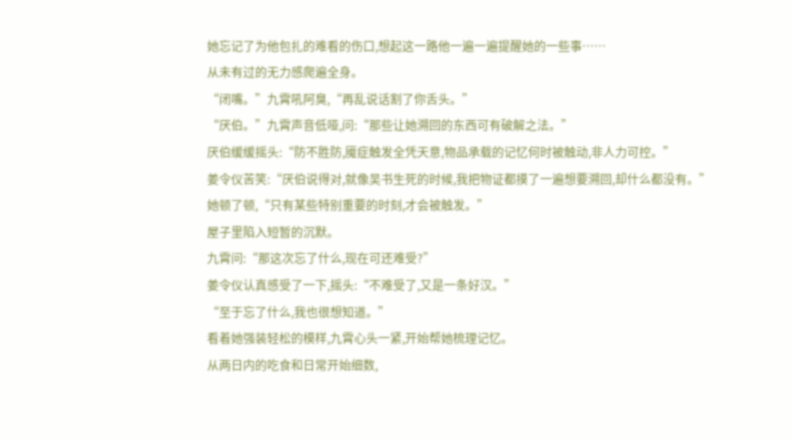她忘记了为他包扎的难看的伤口,想起这一路他一遍一遍提醒她的一些事……
从未有过的无力感爬遍全身。
“闭嘴。”九霄吼阿臭,“再乱说话割了你舌头。”
“厌伯。”九霄声音低哑,问:“那些让她溯回的东西可有破解之法。”
厌伯缓缓摇头:“防不胜防,魇症触发全凭天意,物品承载的记忆何时被触动,非人力可控。”
姜令仪苦笑:“厌伯说得对,就像吴书生死的时候,我把物证都摸了一遍想要溯回,却什么都没有。”
她顿了顿,“只有某些特别重要的时刻,才会被触发。”
屋子里陷入短暂的沉默。
九霄问:“那这次忘了什么,现在可还难受?”
姜令仪认真感受了一下,摇头:“不难受了,又是一条好汉。”
“至于忘了什么,我也很想知道。”
看着她强装轻松的模样,九霄心头一紧,开始帮她梳理记忆。
从两日内的吃食和日常开始细数,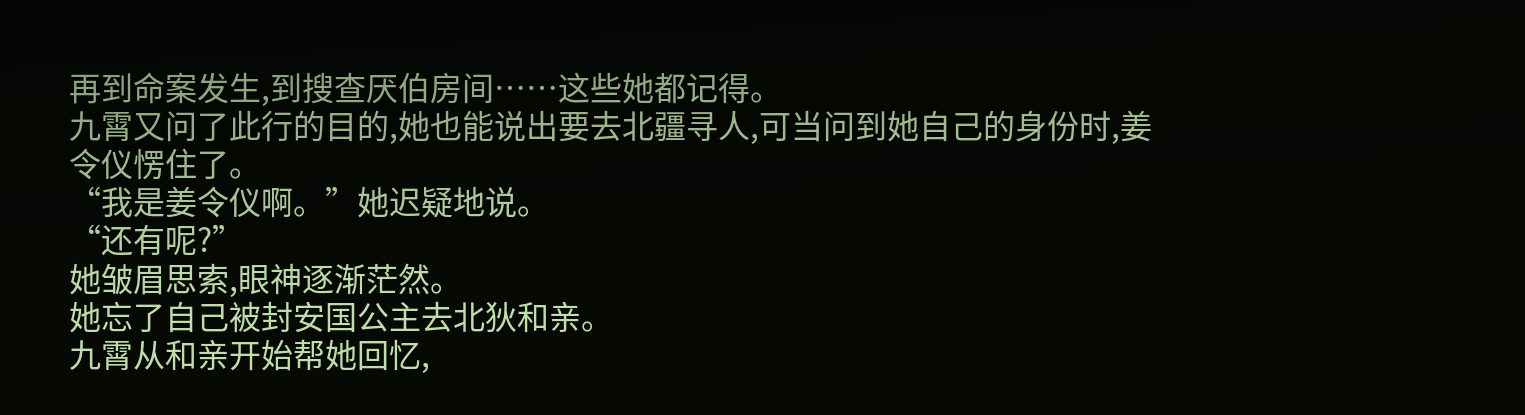再到命案发生,到搜查厌伯房间……这些她都记得。
九霄又问了此行的目的,她也能说出要去北疆寻人,可当问到她自己的身份时,姜令仪愣住了。
“我是姜令仪啊。”她迟疑地说。
“还有呢?”
她皱眉思索,眼神逐渐茫然。
她忘了自己被封安国公主去北狄和亲。
九霄从和亲开始帮她回忆,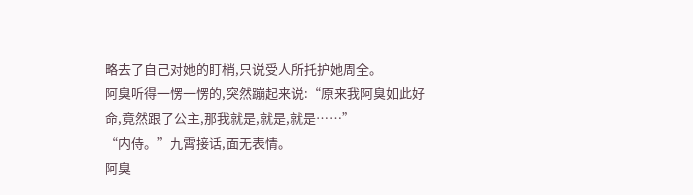略去了自己对她的盯梢,只说受人所托护她周全。
阿臭听得一愣一愣的,突然蹦起来说:“原来我阿臭如此好命,竟然跟了公主,那我就是,就是,就是……”
“内侍。”九霄接话,面无表情。
阿臭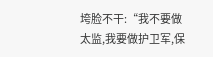垮脸不干:“我不要做太监,我要做护卫军,保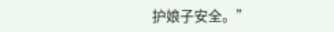护娘子安全。”